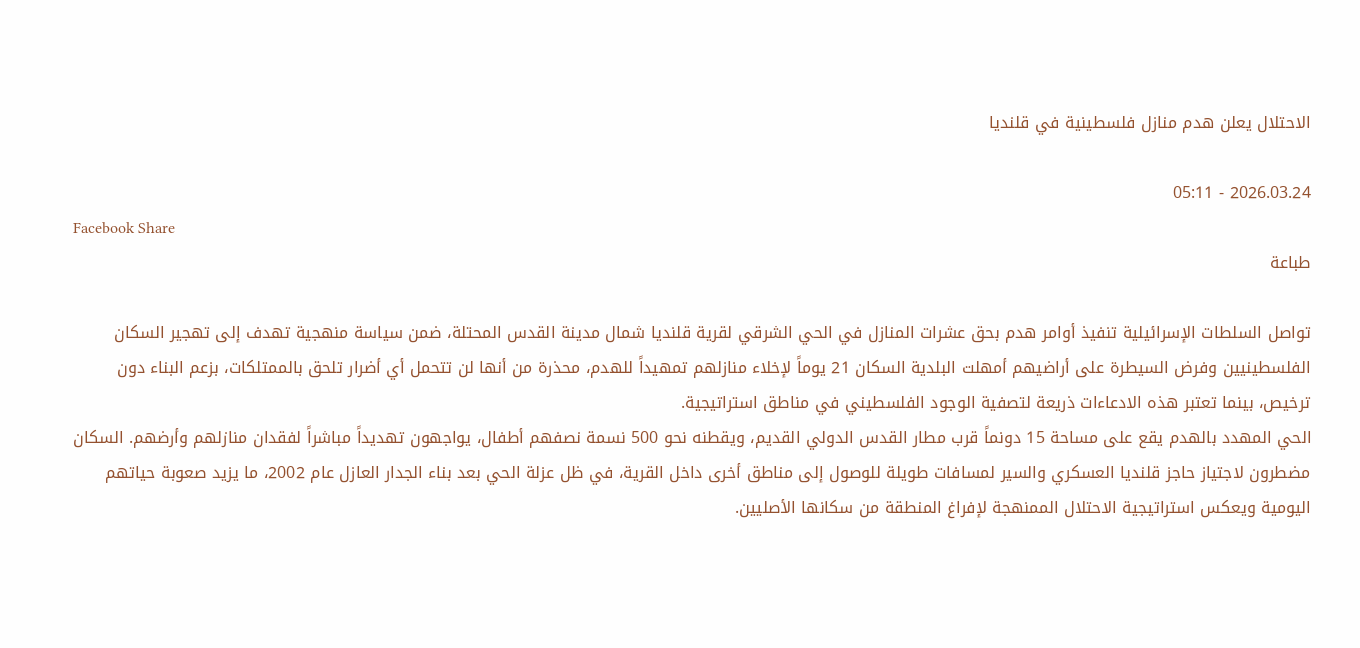الاحتلال يعلن هدم منازل فلسطينية في قلنديا

2026.03.24 - 05:11
Facebook Share
طباعة

تواصل السلطات الإسرائيلية تنفيذ أوامر هدم بحق عشرات المنازل في الحي الشرقي لقرية قلنديا شمال مدينة القدس المحتلة، ضمن سياسة منهجية تهدف إلى تهجير السكان الفلسطينيين وفرض السيطرة على أراضيهم أمهلت البلدية السكان 21 يوماً لإخلاء منازلهم تمهيداً للهدم، محذرة من أنها لن تتحمل أي أضرار تلحق بالممتلكات، بزعم البناء دون ترخيص، بينما تعتبر هذه الادعاءات ذريعة لتصفية الوجود الفلسطيني في مناطق استراتيجية.
الحي المهدد بالهدم يقع على مساحة 15 دونماً قرب مطار القدس الدولي القديم، ويقطنه نحو 500 نسمة نصفهم أطفال، يواجهون تهديداً مباشراً لفقدان منازلهم وأرضهم. السكان مضطرون لاجتياز حاجز قلنديا العسكري والسير لمسافات طويلة للوصول إلى مناطق أخرى داخل القرية، في ظل عزلة الحي بعد بناء الجدار العازل عام 2002، ما يزيد صعوبة حياتهم اليومية ويعكس استراتيجية الاحتلال الممنهجة لإفراغ المنطقة من سكانها الأصليين.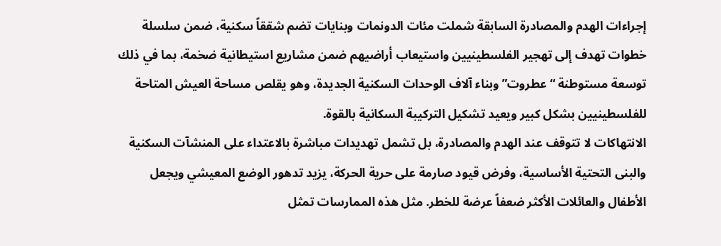إجراءات الهدم والمصادرة السابقة شملت مئات الدونمات وبنايات تضم شققاً سكنية، ضمن سلسلة خطوات تهدف إلى تهجير الفلسطينيين واستيعاب أراضيهم ضمن مشاريع استيطانية ضخمة، بما في ذلك توسعة مستوطنة “عطروت” وبناء آلاف الوحدات السكنية الجديدة، وهو يقلص مساحة العيش المتاحة للفلسطينيين بشكل كبير ويعيد تشكيل التركيبة السكانية بالقوة.
الانتهاكات لا تتوقف عند الهدم والمصادرة، بل تشمل تهديدات مباشرة بالاعتداء على المنشآت السكنية والبنى التحتية الأساسية، وفرض قيود صارمة على حرية الحركة، يزيد تدهور الوضع المعيشي ويجعل الأطفال والعائلات الأكثر ضعفاً عرضة للخطر. مثل هذه الممارسات تمثل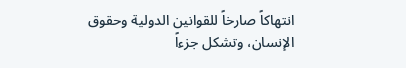انتهاكاً صارخاً للقوانين الدولية وحقوق الإنسان، وتشكل جزءاً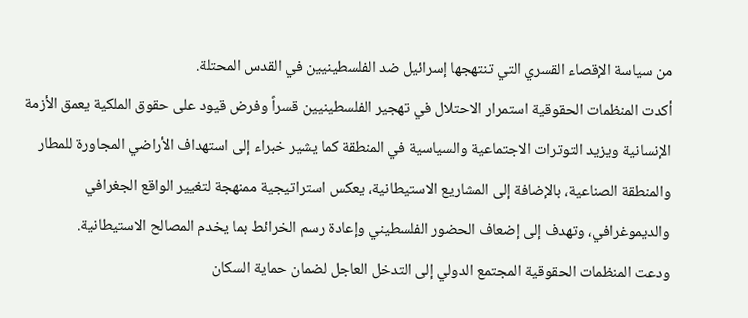من سياسة الإقصاء القسري التي تنتهجها إسرائيل ضد الفلسطينيين في القدس المحتلة.
أكدت المنظمات الحقوقية استمرار الاحتلال في تهجير الفلسطينيين قسراً وفرض قيود على حقوق الملكية يعمق الأزمة الإنسانية ويزيد التوترات الاجتماعية والسياسية في المنطقة كما يشير خبراء إلى استهداف الأراضي المجاورة للمطار والمنطقة الصناعية، بالإضافة إلى المشاريع الاستيطانية، يعكس استراتيجية ممنهجة لتغيير الواقع الجغرافي والديموغرافي، وتهدف إلى إضعاف الحضور الفلسطيني وإعادة رسم الخرائط بما يخدم المصالح الاستيطانية.
ودعت المنظمات الحقوقية المجتمع الدولي إلى التدخل العاجل لضمان حماية السكان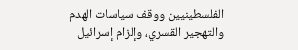الفلسطينيين ووقف سياسات الهدم والتهجير القسري، وإلزام إسرائيل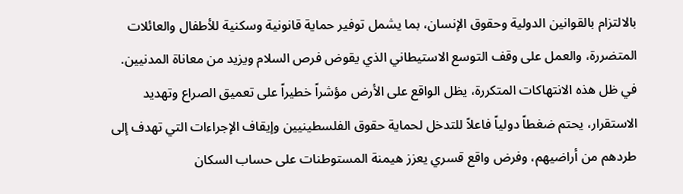بالالتزام بالقوانين الدولية وحقوق الإنسان، بما يشمل توفير حماية قانونية وسكنية للأطفال والعائلات المتضررة، والعمل على وقف التوسع الاستيطاني الذي يقوض فرص السلام ويزيد من معاناة المدنيين.
في ظل هذه الانتهاكات المتكررة، يظل الواقع على الأرض مؤشراً خطيراً على تعميق الصراع وتهديد الاستقرار، يحتم ضغطاً دولياً فاعلاً للتدخل لحماية حقوق الفلسطينيين وإيقاف الإجراءات التي تهدف إلى طردهم من أراضيهم، وفرض واقع قسري يعزز هيمنة المستوطنات على حساب السكان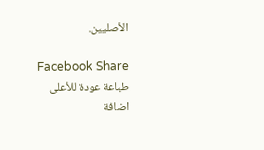الأصليين.

Facebook Share
طباعة عودة للأعلى
اضافة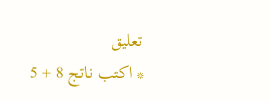تعليق
* اكتب ناتج 8 + 5